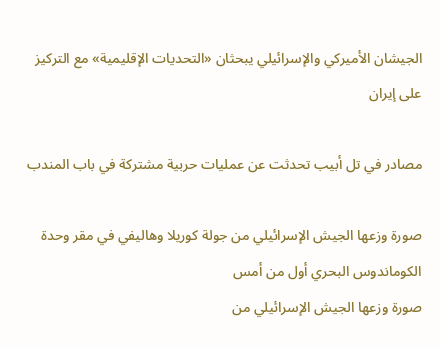الجيشان الأميركي والإسرائيلي يبحثان «التحديات الإقليمية» مع التركيز على إيران

مصادر في تل أبيب تحدثت عن عمليات حربية مشتركة في باب المندب

صورة وزعها الجيش الإسرائيلي من جولة كوريلا وهاليفي في مقر وحدة الكوماندوس البحري أول من أمس
صورة وزعها الجيش الإسرائيلي من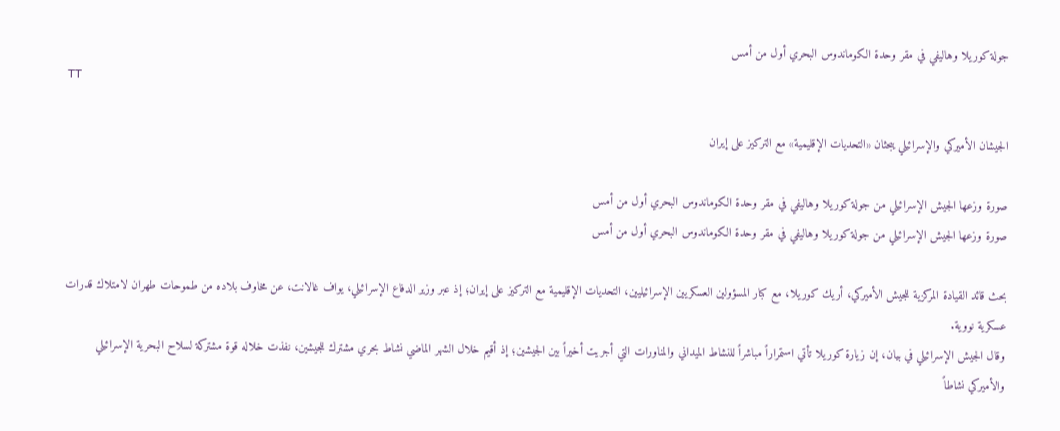جولة كوريلا وهاليفي في مقر وحدة الكوماندوس البحري أول من أمس
TT

الجيشان الأميركي والإسرائيلي يبحثان «التحديات الإقليمية» مع التركيز على إيران

صورة وزعها الجيش الإسرائيلي من جولة كوريلا وهاليفي في مقر وحدة الكوماندوس البحري أول من أمس
صورة وزعها الجيش الإسرائيلي من جولة كوريلا وهاليفي في مقر وحدة الكوماندوس البحري أول من أمس

بحث قائد القيادة المركزية للجيش الأميركي، أريك كوريلا، مع كبار المسؤولين العسكريين الإسرائيليين، التحديات الإقليمية مع التركيز على إيران؛ إذ عبر وزير الدفاع الإسرائيلي، يواف غالانت، عن مخاوف بلاده من طموحات طهران لامتلاك قدرات عسكرية نووية.
وقال الجيش الإسرائيلي في بيان، إن زيارة كوريلا تأتي استمراراً مباشراً للنشاط الميداني والمناورات التي أجريت أخيراً بين الجيشين؛ إذ أقيم خلال الشهر الماضي نشاط بحري مشترك للجيشين، نفذت خلاله قوة مشتركة لسلاح البحرية الإسرائيلي والأميركي نشاطاً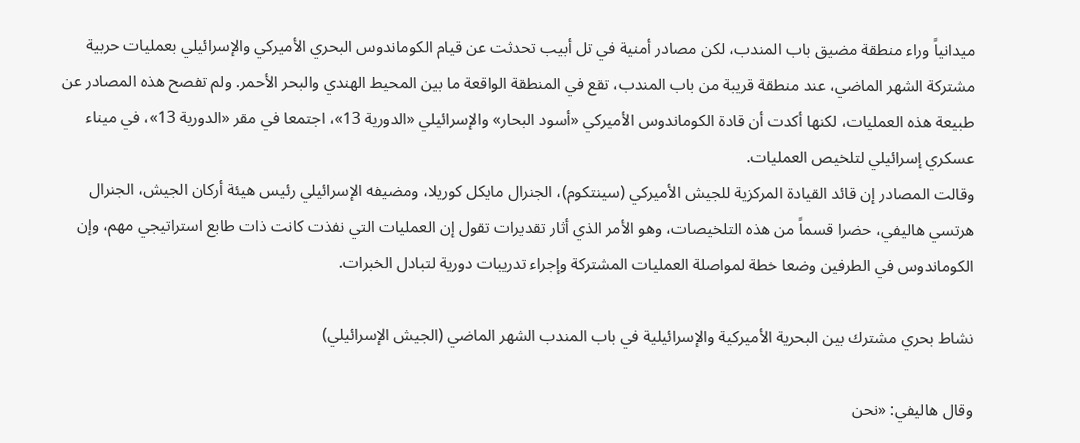ميدانياً وراء منطقة مضيق باب المندب، لكن مصادر أمنية في تل أبيب تحدثت عن قيام الكوماندوس البحري الأميركي والإسرائيلي بعمليات حربية مشتركة الشهر الماضي، عند منطقة قريبة من باب المندب، تقع في المنطقة الواقعة ما بين المحيط الهندي والبحر الأحمر. ولم تفصح هذه المصادر عن طبيعة هذه العمليات، لكنها أكدت أن قادة الكوماندوس الأميركي «أسود البحار» والإسرائيلي «الدورية 13»، اجتمعا في مقر «الدورية 13»، في ميناء عسكري إسرائيلي لتلخيص العمليات.
وقالت المصادر إن قائد القيادة المركزية للجيش الأميركي (سينتكوم)، الجنرال مايكل كوريلا، ومضيفه الإسرائيلي رئيس هيئة أركان الجيش، الجنرال هرتسي هاليفي، حضرا قسماً من هذه التلخيصات، وهو الأمر الذي أثار تقديرات تقول إن العمليات التي نفذت كانت ذات طابع استراتيجي مهم، وإن الكوماندوس في الطرفين وضعا خطة لمواصلة العمليات المشتركة وإجراء تدريبات دورية لتبادل الخبرات.

نشاط بحري مشترك بين البحرية الأميركية والإسرائيلية في باب المندب الشهر الماضي (الجيش الإسرائيلي)

وقال هاليفي: «نحن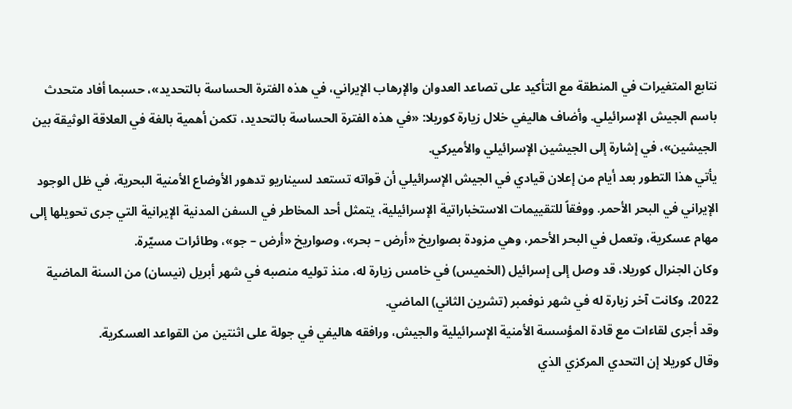نتابع المتغيرات في المنطقة مع التأكيد على تصاعد العدوان والإرهاب الإيراني، في هذه الفترة الحساسة بالتحديد»، حسبما أفاد متحدث باسم الجيش الإسرائيلي. وأضاف هاليفي خلال زيارة كوريلا: «في هذه الفترة الحساسة بالتحديد، تكمن أهمية بالغة في العلاقة الوثيقة بين الجيشين»، في إشارة إلى الجيشين الإسرائيلي والأميركي.
يأتي هذا التطور بعد أيام من إعلان قيادي في الجيش الإسرائيلي أن قواته تستعد لسيناريو تدهور الأوضاع الأمنية البحرية، في ظل الوجود الإيراني في البحر الأحمر. ووفقاً للتقييمات الاستخباراتية الإسرائيلية، يتمثل أحد المخاطر في السفن المدنية الإيرانية التي جرى تحويلها إلى مهام عسكرية، وتعمل في البحر الأحمر، وهي مزودة بصواريخ «أرض – بحر»، وصواريخ «أرض – جو»، وطائرات مسيّرة.
وكان الجنرال كوريلا، قد وصل إلى إسرائيل (الخميس) في خامس زيارة له، منذ توليه منصبه في شهر أبريل (نيسان) من السنة الماضية 2022، وكانت آخر زيارة له في شهر نوفمبر (تشرين الثاني) الماضي.
وقد أجرى لقاءات مع قادة المؤسسة الأمنية الإسرائيلية والجيش، ورافقه هاليفي في جولة على اثنتين من القواعد العسكرية.
وقال كوريلا إن التحدي المركزي الذي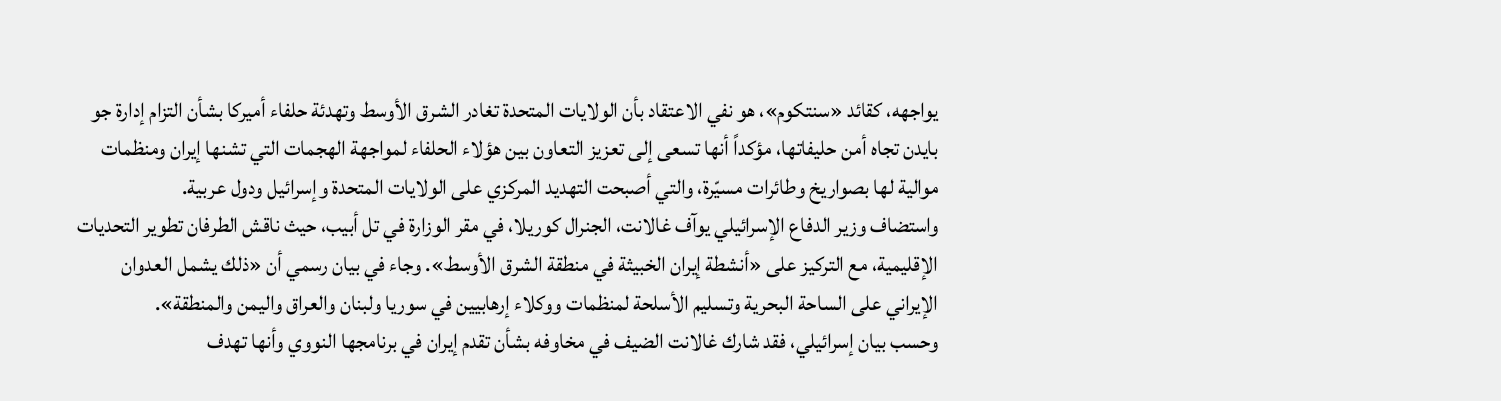يواجهه، كقائد «سنتكوم»، هو نفي الاعتقاد بأن الولايات المتحدة تغادر الشرق الأوسط وتهدئة حلفاء أميركا بشأن التزام إدارة جو بايدن تجاه أمن حليفاتها، مؤكداً أنها تسعى إلى تعزيز التعاون بين هؤلاء الحلفاء لمواجهة الهجمات التي تشنها إيران ومنظمات موالية لها بصواريخ وطائرات مسيّرة، والتي أصبحت التهديد المركزي على الولايات المتحدة وإسرائيل ودول عربية.
واستضاف وزير الدفاع الإسرائيلي يوآف غالانت، الجنرال كوريلا، في مقر الوزارة في تل أبيب، حيث ناقش الطرفان تطوير التحديات الإقليمية، مع التركيز على «أنشطة إيران الخبيثة في منطقة الشرق الأوسط». وجاء في بيان رسمي أن «ذلك يشمل العدوان الإيراني على الساحة البحرية وتسليم الأسلحة لمنظمات ووكلاء إرهابيين في سوريا ولبنان والعراق واليمن والمنطقة».
وحسب بيان إسرائيلي، فقد شارك غالانت الضيف في مخاوفه بشأن تقدم إيران في برنامجها النووي وأنها تهدف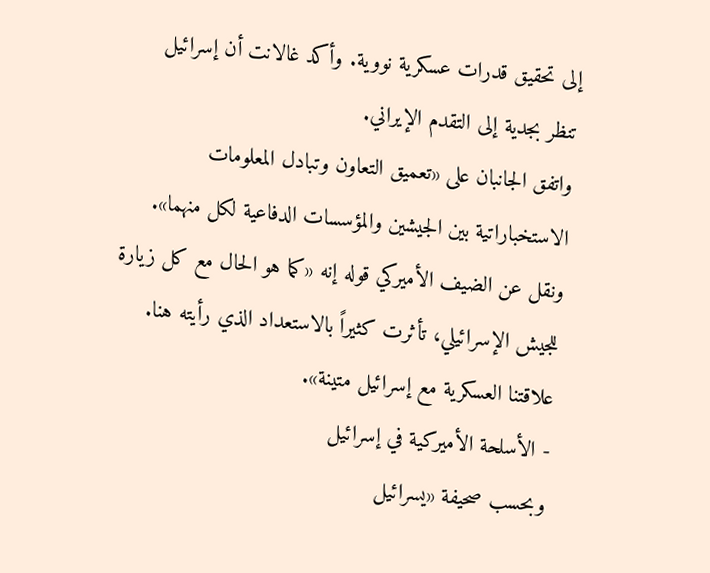إلى تحقيق قدرات عسكرية نووية. وأكد غالانت أن إسرائيل تنظر بجدية إلى التقدم الإيراني.
واتفق الجانبان على «تعميق التعاون وتبادل المعلومات الاستخباراتية بين الجيشين والمؤسسات الدفاعية لكل منهما».
ونقل عن الضيف الأميركي قوله إنه «كما هو الحال مع كل زيارة للجيش الإسرائيلي، تأثرت كثيراً بالاستعداد الذي رأيته هنا. علاقتنا العسكرية مع إسرائيل متينة».
- الأسلحة الأميركية في إسرائيل
وبحسب صحيفة «يسرائيل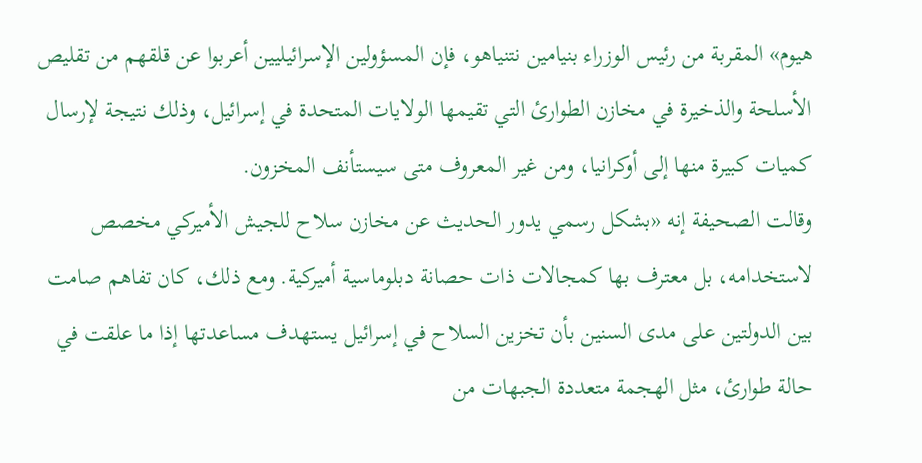هيوم» المقربة من رئيس الوزراء بنيامين نتنياهو، فإن المسؤولين الإسرائيليين أعربوا عن قلقهم من تقليص الأسلحة والذخيرة في مخازن الطوارئ التي تقيمها الولايات المتحدة في إسرائيل، وذلك نتيجة لإرسال كميات كبيرة منها إلى أوكرانيا، ومن غير المعروف متى سيستأنف المخزون.
وقالت الصحيفة إنه «بشكل رسمي يدور الحديث عن مخازن سلاح للجيش الأميركي مخصص لاستخدامه، بل معترف بها كمجالات ذات حصانة دبلوماسية أميركية. ومع ذلك، كان تفاهم صامت بين الدولتين على مدى السنين بأن تخزين السلاح في إسرائيل يستهدف مساعدتها إذا ما علقت في حالة طوارئ، مثل الهجمة متعددة الجبهات من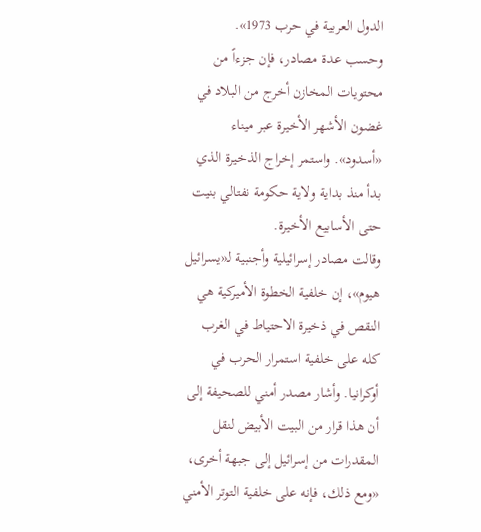الدول العربية في حرب 1973».
وحسب عدة مصادر، فإن جزءاً من محتويات المخازن أخرج من البلاد في غضون الأشهر الأخيرة عبر ميناء «أسدود». واستمر إخراج الذخيرة الذي بدأ منذ بداية ولاية حكومة نفتالي بنيت حتى الأسابيع الأخيرة.
وقالت مصادر إسرائيلية وأجنبية لـ«يسرائيل هيوم»، إن خلفية الخطوة الأميركية هي النقص في ذخيرة الاحتياط في الغرب كله على خلفية استمرار الحرب في أوكرانيا. وأشار مصدر أمني للصحيفة إلى أن هذا قرار من البيت الأبيض لنقل المقدرات من إسرائيل إلى جبهة أخرى، «ومع ذلك، فإنه على خلفية التوتر الأمني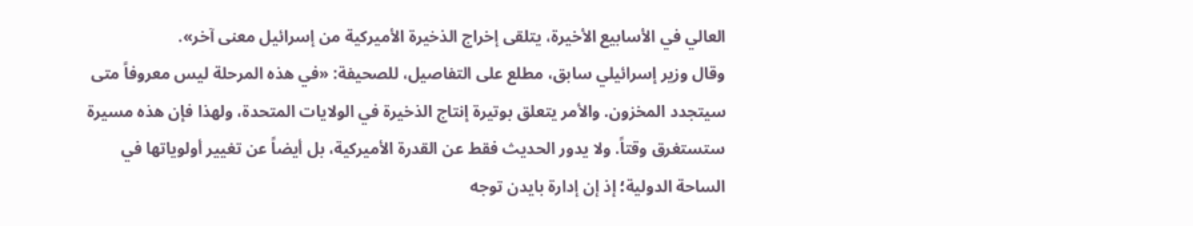العالي في الأسابيع الأخيرة، يتلقى إخراج الذخيرة الأميركية من إسرائيل معنى آخر».
وقال وزير إسرائيلي سابق، مطلع على التفاصيل، للصحيفة: «في هذه المرحلة ليس معروفاً متى سيتجدد المخزون. والأمر يتعلق بوتيرة إنتاج الذخيرة في الولايات المتحدة، ولهذا فإن هذه مسيرة ستستغرق وقتاً. ولا يدور الحديث فقط عن القدرة الأميركية، بل أيضاً عن تغيير أولوياتها في الساحة الدولية؛ إذ إن إدارة بايدن توجه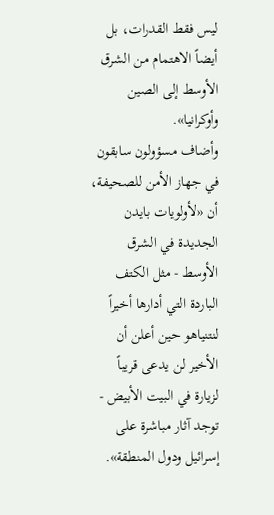ليس فقط القدرات، بل أيضاً الاهتمام من الشرق الأوسط إلى الصين وأوكرانيا».
وأضاف مسؤولون سابقون في جهاز الأمن للصحيفة، أن «لأولويات بايدن الجديدة في الشرق الأوسط - مثل الكتف الباردة التي أدارها أخيراً لنتنياهو حين أعلن أن الأخير لن يدعى قريباً لزيارة في البيت الأبيض - توجد آثار مباشرة على إسرائيل ودول المنطقة».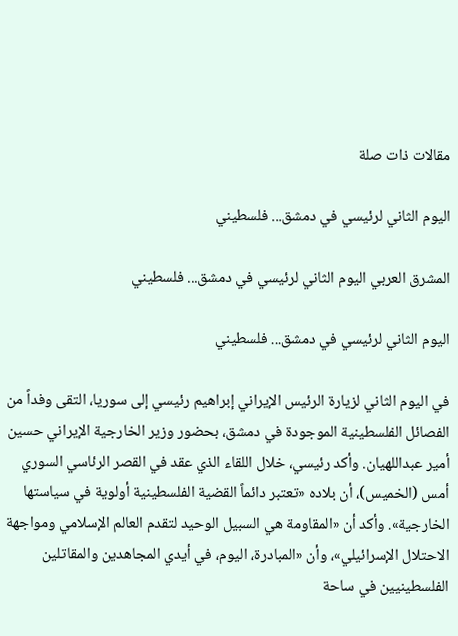مقالات ذات صلة

اليوم الثاني لرئيسي في دمشق... فلسطيني

المشرق العربي اليوم الثاني لرئيسي في دمشق... فلسطيني

اليوم الثاني لرئيسي في دمشق... فلسطيني

في اليوم الثاني لزيارة الرئيس الإيراني إبراهيم رئيسي إلى سوريا، التقى وفداً من الفصائل الفلسطينية الموجودة في دمشق، بحضور وزير الخارجية الإيراني حسين أمير عبداللهيان. وأكد رئيسي، خلال اللقاء الذي عقد في القصر الرئاسي السوري أمس (الخميس)، أن بلاده «تعتبر دائماً القضية الفلسطينية أولوية في سياستها الخارجية». وأكد أن «المقاومة هي السبيل الوحيد لتقدم العالم الإسلامي ومواجهة الاحتلال الإسرائيلي»، وأن «المبادرة، اليوم، في أيدي المجاهدين والمقاتلين الفلسطينيين في ساحة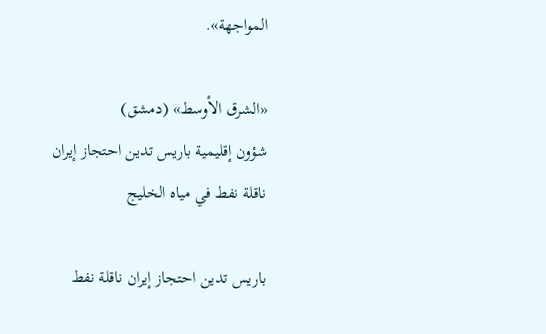المواجهة».

«الشرق الأوسط» (دمشق)
شؤون إقليمية باريس تدين احتجاز إيران ناقلة نفط في مياه الخليج

باريس تدين احتجاز إيران ناقلة نفط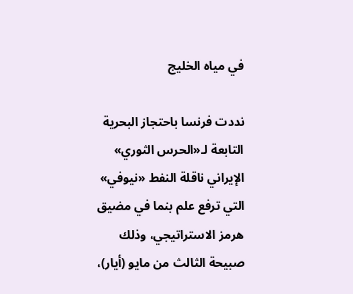في مياه الخليج

نددت فرنسا باحتجاز البحرية التابعة لـ«الحرس الثوري» الإيراني ناقلة النفط «نيوفي» التي ترفع علم بنما في مضيق هرمز الاستراتيجي، وذلك صبيحة الثالث من مايو (أيار)،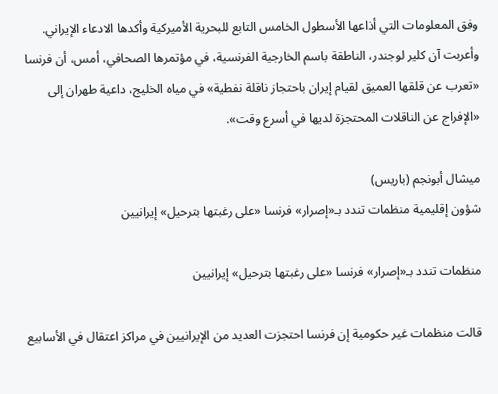وفق المعلومات التي أذاعها الأسطول الخامس التابع للبحرية الأميركية وأكدها الادعاء الإيراني. وأعربت آن كلير لوجندر، الناطقة باسم الخارجية الفرنسية، في مؤتمرها الصحافي، أمس، أن فرنسا «تعرب عن قلقها العميق لقيام إيران باحتجاز ناقلة نفطية» في مياه الخليج، داعية طهران إلى «الإفراج عن الناقلات المحتجزة لديها في أسرع وقت».

ميشال أبونجم (باريس)
شؤون إقليمية منظمات تندد بـ«إصرار» فرنسا «على رغبتها بترحيل» إيرانيين

منظمات تندد بـ«إصرار» فرنسا «على رغبتها بترحيل» إيرانيين

قالت منظمات غير حكومية إن فرنسا احتجزت العديد من الإيرانيين في مراكز اعتقال في الأسابيع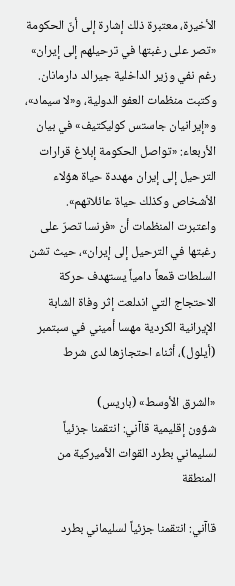الأخيرة، معتبرة ذلك إشارة إلى أنّ الحكومة «تصر على رغبتها في ترحيلهم إلى إيران» رغم نفي وزير الداخلية جيرالد دارمانان. وكتبت منظمات العفو الدولية، و«لا سيماد»، و«إيرانيان جاستس كوليكتيف» في بيان الأربعاء: «تواصل الحكومة إبلاغ قرارات الترحيل إلى إيران مهددة حياة هؤلاء الأشخاص وكذلك حياة عائلاتهم». واعتبرت المنظمات أن «فرنسا تصرّ على رغبتها في الترحيل إلى إيران»، حيث تشن السلطات قمعاً دامياً يستهدف حركة الاحتجاج التي اندلعت إثر وفاة الشابة الإيرانية الكردية مهسا أميني في سبتمبر (أيلول)، أثناء احتجازها لدى شرط

«الشرق الأوسط» (باريس)
شؤون إقليمية قاآني: انتقمنا جزئياً لسليماني بطرد القوات الأميركية من المنطقة

قاآني: انتقمنا جزئياً لسليماني بطرد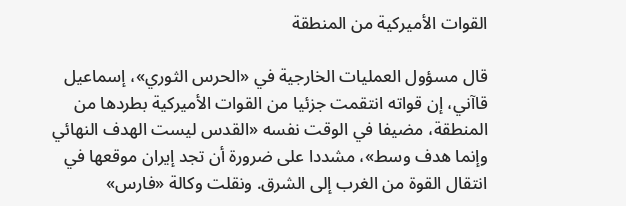القوات الأميركية من المنطقة

قال مسؤول العمليات الخارجية في «الحرس الثوري»، إسماعيل قاآني، إن قواته انتقمت جزئيا من القوات الأميركية بطردها من المنطقة، مضيفا في الوقت نفسه «القدس ليست الهدف النهائي وإنما هدف وسط»، مشددا على ضرورة أن تجد إيران موقعها في انتقال القوة من الغرب إلى الشرق. ونقلت وكالة «فارس»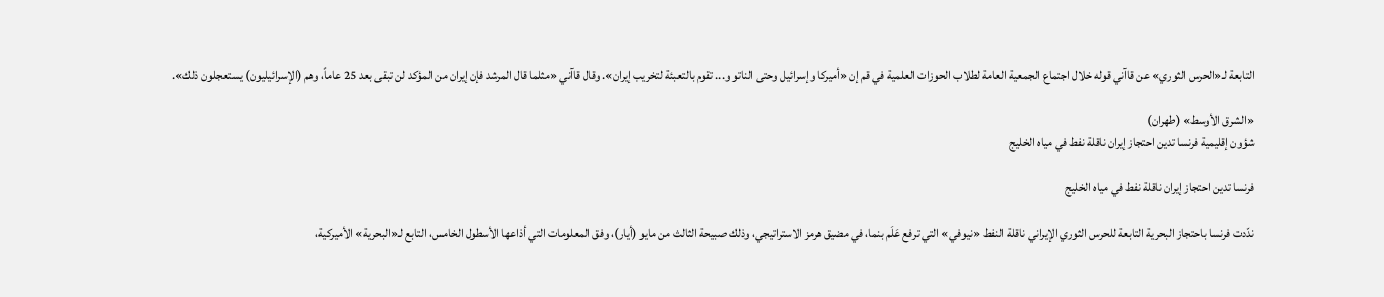التابعة لـ«الحرس الثوري» عن قاآني قوله خلال اجتماع الجمعية العامة لطلاب الحوزات العلمية في قم إن «أميركا وإسرائيل وحتى الناتو و... تقوم بالتعبئة لتخريب إيران». وقال قاآني «مثلما قال المرشد فإن إيران من المؤكد لن تبقى بعد 25 عاماً، وهم (الإسرائيليون) يستعجلون ذلك».

«الشرق الأوسط» (طهران)
شؤون إقليمية فرنسا تدين احتجاز إيران ناقلة نفط في مياه الخليج

فرنسا تدين احتجاز إيران ناقلة نفط في مياه الخليج

ندّدت فرنسا باحتجاز البحرية التابعة للحرس الثوري الإيراني ناقلة النفط «نيوفي» التي ترفع عَلَم بنما، في مضيق هرمز الاستراتيجي، وذلك صبيحة الثالث من مايو (أيار)، وفق المعلومات التي أذاعها الأسطول الخامس، التابع لـ«البحرية» الأميركية،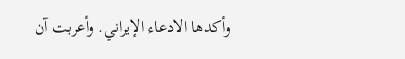وأكدها الادعاء الإيراني. وأعربت آن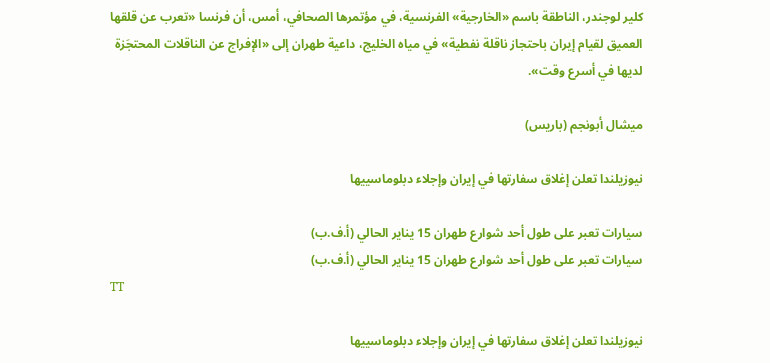كلير لوجندر، الناطقة باسم «الخارجية» الفرنسية، في مؤتمرها الصحافي، أمس، أن فرنسا «تعرب عن قلقها العميق لقيام إيران باحتجاز ناقلة نفطية» في مياه الخليج، داعية طهران إلى «الإفراج عن الناقلات المحتجَزة لديها في أسرع وقت».

ميشال أبونجم (باريس)

نيوزيلندا تعلن إغلاق سفارتها في إيران وإجلاء دبلوماسييها

سيارات تعبر على طول أحد شوارع طهران 15 يناير الحالي (أ.ف.ب)
سيارات تعبر على طول أحد شوارع طهران 15 يناير الحالي (أ.ف.ب)
TT

نيوزيلندا تعلن إغلاق سفارتها في إيران وإجلاء دبلوماسييها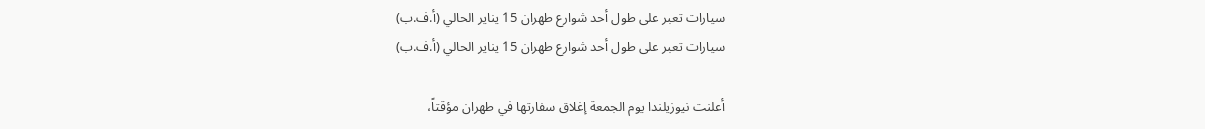سيارات تعبر على طول أحد شوارع طهران 15 يناير الحالي (أ.ف.ب)
سيارات تعبر على طول أحد شوارع طهران 15 يناير الحالي (أ.ف.ب)

أعلنت نيوزيلندا يوم الجمعة إغلاق سفارتها في طهران مؤقتاً،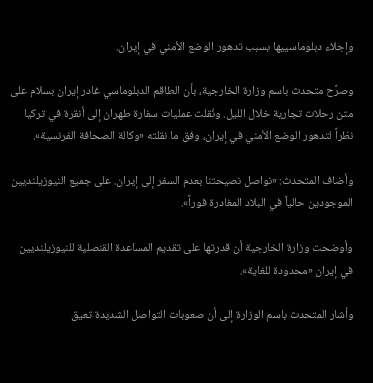وإجلاء دبلوماسييها بسبب تدهور الوضع الأمني في إيران.

وصرَّح متحدث باسم وزارة الخارجية، بأن الطاقم الدبلوماسي غادر إيران بسلام على متن رحلات تجارية خلال الليل. ونُقلت عمليات سفارة طهران إلى أنقرة في تركيا نظراً لتدهور الوضع الأمني في إيران، وفق ما نقلته «وكالة الصحافة الفرنسية».

وأضاف المتحدث: «نواصل نصيحتنا بعدم السفر إلى إيران. على جميع النيوزيلنديين الموجودين حالياً في البلاد المغادرة فوراً».

وأوضحت وزارة الخارجية أن قدرتها على تقديم المساعدة القنصلية للنيوزيلنديين في إيران «محدودة للغاية».

وأشار المتحدث باسم الوزارة إلى أن صعوبات التواصل الشديدة تعيق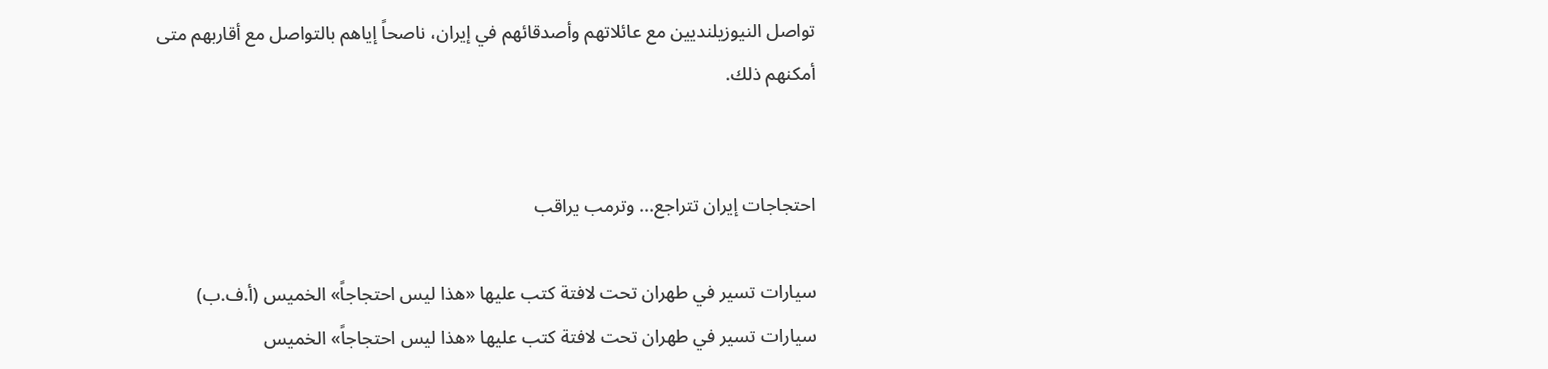تواصل النيوزيلنديين مع عائلاتهم وأصدقائهم في إيران، ناصحاً إياهم بالتواصل مع أقاربهم متى أمكنهم ذلك.


احتجاجات إيران تتراجع... وترمب يراقب

سيارات تسير في طهران تحت لافتة كتب عليها «هذا ليس احتجاجاً» الخميس (أ.ف.ب)
سيارات تسير في طهران تحت لافتة كتب عليها «هذا ليس احتجاجاً» الخميس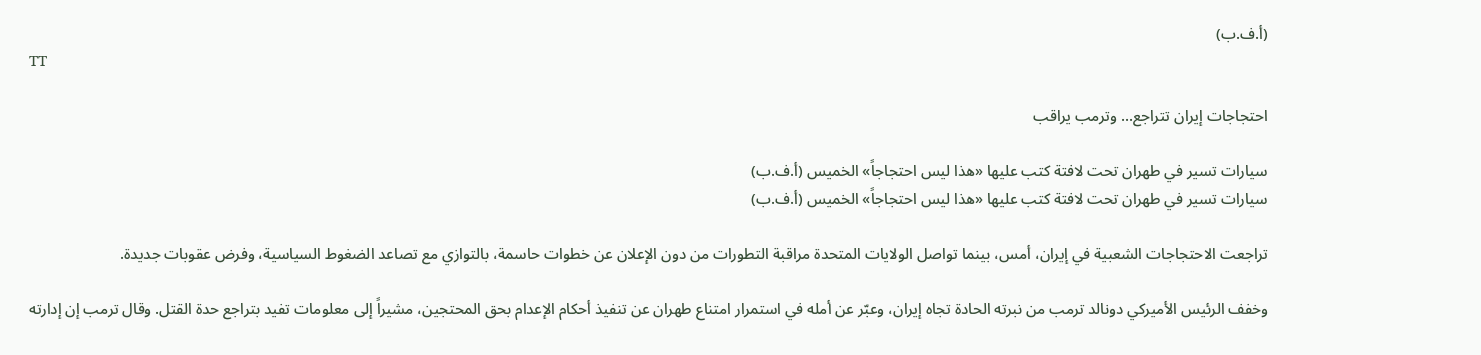(أ.ف.ب)
TT

احتجاجات إيران تتراجع... وترمب يراقب

سيارات تسير في طهران تحت لافتة كتب عليها «هذا ليس احتجاجاً» الخميس (أ.ف.ب)
سيارات تسير في طهران تحت لافتة كتب عليها «هذا ليس احتجاجاً» الخميس (أ.ف.ب)

تراجعت الاحتجاجات الشعبية في إيران، أمس، بينما تواصل الولايات المتحدة مراقبة التطورات من دون الإعلان عن خطوات حاسمة، بالتوازي مع تصاعد الضغوط السياسية، وفرض عقوبات جديدة.

وخفف الرئيس الأميركي دونالد ترمب من نبرته الحادة تجاه إيران، وعبّر عن أمله في استمرار امتناع طهران عن تنفيذ أحكام الإعدام بحق المحتجين، مشيراً إلى معلومات تفيد بتراجع حدة القتل. وقال ترمب إن إدارته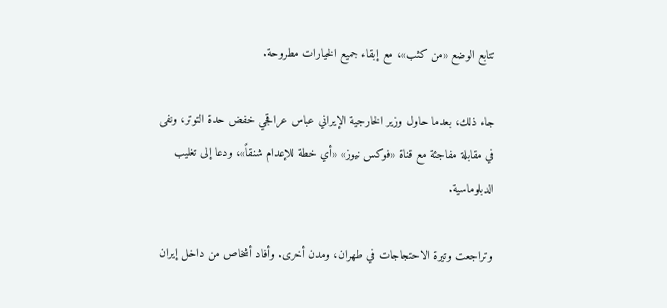تتابع الوضع «من كثب»، مع إبقاء جميع الخيارات مطروحة.

جاء ذلك، بعدما حاول وزير الخارجية الإيراني عباس عراقجي خفض حدة التوتر، ونفى في مقابلة مفاجئة مع قناة «فوكس نيوز» «أي خطة للإعدام شنقاً»، ودعا إلى تغليب الدبلوماسية.

وتراجعت وتيرة الاحتجاجات في طهران، ومدن أخرى. وأفاد أشخاص من داخل إيران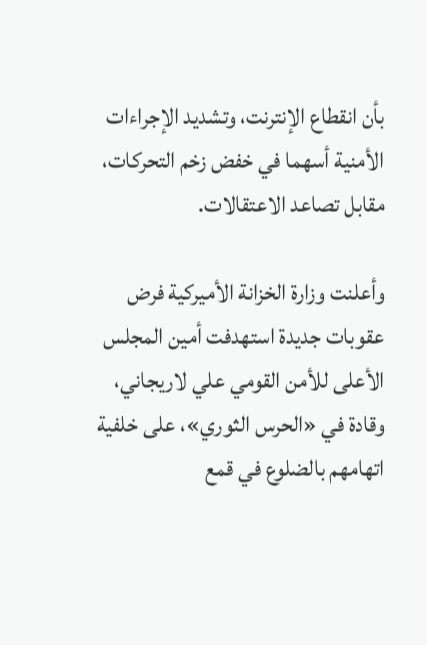بأن انقطاع الإنترنت، وتشديد الإجراءات الأمنية أسهما في خفض زخم التحركات، مقابل تصاعد الاعتقالات.

وأعلنت وزارة الخزانة الأميركية فرض عقوبات جديدة استهدفت أمين المجلس الأعلى للأمن القومي علي لاريجاني، وقادة في «الحرس الثوري»، على خلفية اتهامهم بالضلوع في قمع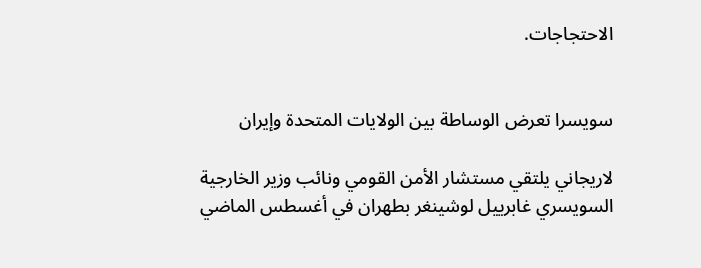الاحتجاجات.


سويسرا تعرض الوساطة بين الولايات المتحدة وإيران

لاريجاني يلتقي مستشار الأمن القومي ونائب وزير الخارجية السويسري غابرييل لوشينغر بطهران في أغسطس الماضي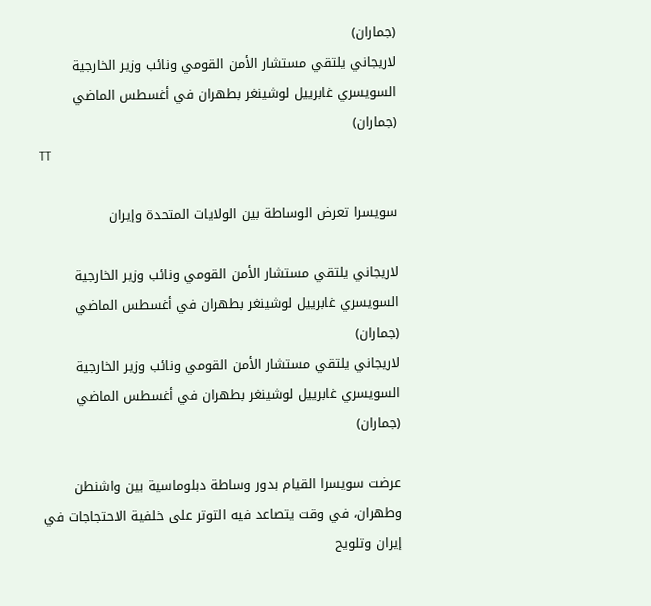(جماران)
لاريجاني يلتقي مستشار الأمن القومي ونائب وزير الخارجية السويسري غابرييل لوشينغر بطهران في أغسطس الماضي (جماران)
TT

سويسرا تعرض الوساطة بين الولايات المتحدة وإيران

لاريجاني يلتقي مستشار الأمن القومي ونائب وزير الخارجية السويسري غابرييل لوشينغر بطهران في أغسطس الماضي (جماران)
لاريجاني يلتقي مستشار الأمن القومي ونائب وزير الخارجية السويسري غابرييل لوشينغر بطهران في أغسطس الماضي (جماران)

عرضت سويسرا القيام بدور وساطة دبلوماسية بين واشنطن وطهران، في وقت يتصاعد فيه التوتر على خلفية الاحتجاجات في إيران وتلويح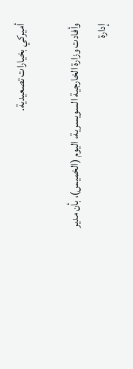أميركي بخيارات تصعيدية.

وأفادت وزارة الخارجية السويسرية، اليوم (الخميس)، بأن مدير إدارة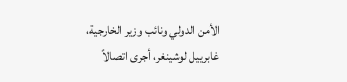الأمن الدولي ونائب وزير الخارجية، غابرييل لوشينغر، أجرى اتصالاً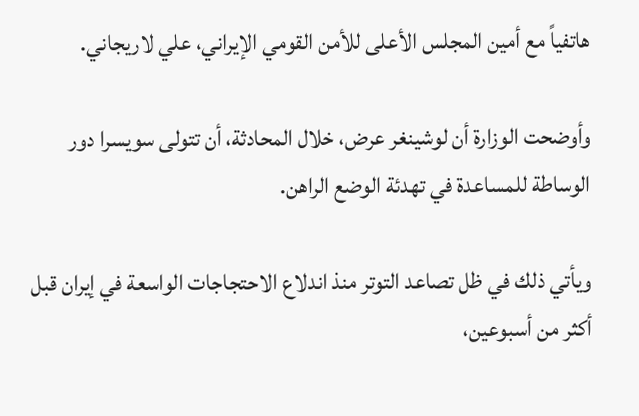هاتفياً مع أمين المجلس الأعلى للأمن القومي الإيراني، علي لاريجاني.

وأوضحت الوزارة أن لوشينغر عرض، خلال المحادثة، أن تتولى سويسرا دور الوساطة للمساعدة في تهدئة الوضع الراهن.

ويأتي ذلك في ظل تصاعد التوتر منذ اندلاع الاحتجاجات الواسعة في إيران قبل أكثر من أسبوعين،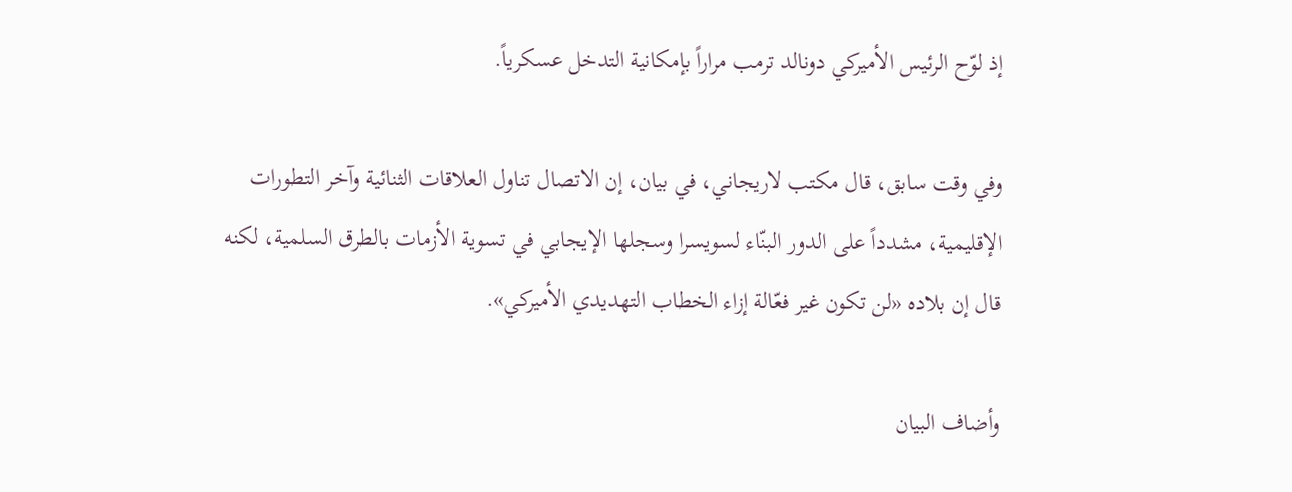إذ لوّح الرئيس الأميركي دونالد ترمب مراراً بإمكانية التدخل عسكرياً.

وفي وقت سابق، قال مكتب لاريجاني، في بيان، إن الاتصال تناول العلاقات الثنائية وآخر التطورات الإقليمية، مشدداً على الدور البنّاء لسويسرا وسجلها الإيجابي في تسوية الأزمات بالطرق السلمية، لكنه قال إن بلاده «لن تكون غير فعّالة إزاء الخطاب التهديدي الأميركي».

وأضاف البيان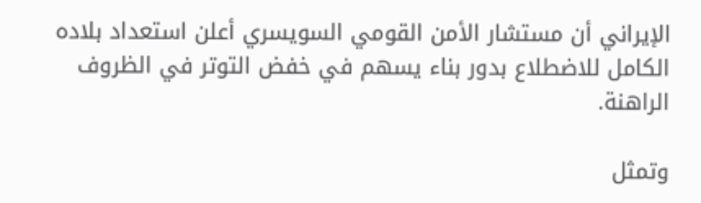الإيراني أن مستشار الأمن القومي السويسري أعلن استعداد بلاده الكامل للاضطلاع بدور بناء يسهم في خفض التوتر في الظروف الراهنة.

وتمثل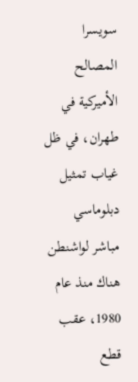سويسرا المصالح الأميركية في طهران، في ظل غياب تمثيل دبلوماسي مباشر لواشنطن هناك منذ عام 1980، عقب قطع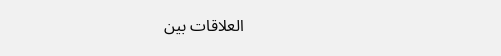العلاقات بين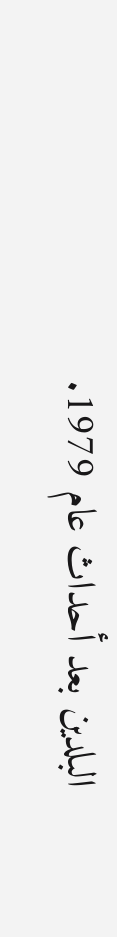البلدين بعد أحداث عام 1979.